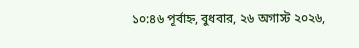১০:৪৬ পূর্বাহ্ন, বুধবার, ২৬ অগাস্ট ২০২৬,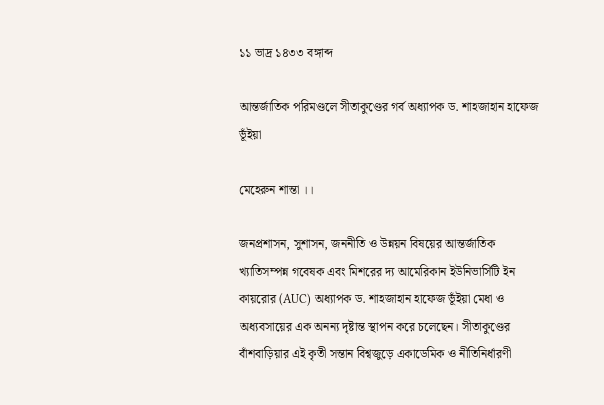১১ ভাদ্র ১৪৩৩ বঙ্গাব্দ

আন্তর্জাতিক পরিমণ্ডলে সীতাকুণ্ডের গর্ব অধ্যাপক ড. শাহজাহান হাফেজ ভূঁইয়া

মেহেরুন শান্তা ।।

জনপ্রশাসন, সুশাসন, জননীতি ও উন্নয়ন বিষয়ের আন্তর্জাতিক খ্যাতিসম্পন্ন গবেষক এবং মিশরের দ্য আমেরিকান ইউনিভার্সিটি ইন কায়রোর (AUC) অধ্যাপক ড. শাহজাহান হাফেজ ভূঁইয়া মেধা ও অধ্যবসায়ের এক অনন্য দৃষ্টান্ত স্থাপন করে চলেছেন। সীতাকুণ্ডের বাঁশবাড়িয়ার এই কৃতী সন্তান বিশ্বজুড়ে একাডেমিক ও নীতিনির্ধারণী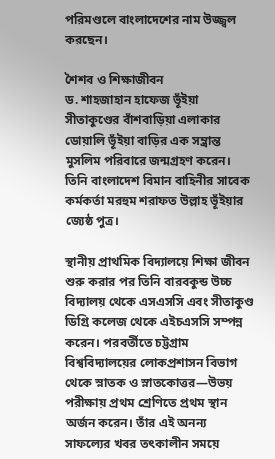পরিমণ্ডলে বাংলাদেশের নাম উজ্জ্বল করছেন।

শৈশব ও শিক্ষাজীবন
ড. শাহজাহান হাফেজ ভূঁইয়া সীতাকুণ্ডের বাঁশবাড়িয়া এলাকার ডোয়ালি ভূঁইয়া বাড়ির এক সম্ভ্রান্ত মুসলিম পরিবারে জন্মগ্রহণ করেন। তিনি বাংলাদেশ বিমান বাহিনীর সাবেক কর্মকর্তা মরহুম শরাফত উল্লাহ ভূঁইয়ার জ্যেষ্ঠ পুত্র।

স্থানীয় প্রাথমিক বিদ্যালয়ে শিক্ষা জীবন শুরু করার পর তিনি বারবকুন্ড উচ্চ বিদ্যালয় থেকে এসএসসি এবং সীতাকুণ্ড ডিগ্রি কলেজ থেকে এইচএসসি সম্পন্ন করেন। পরবর্তীতে চট্টগ্রাম বিশ্ববিদ্যালয়ের লোকপ্রশাসন বিভাগ থেকে স্নাতক ও স্নাতকোত্তর—উভয় পরীক্ষায় প্রথম শ্রেণিতে প্রথম স্থান অর্জন করেন। তাঁর এই অনন্য সাফল্যের খবর তৎকালীন সময়ে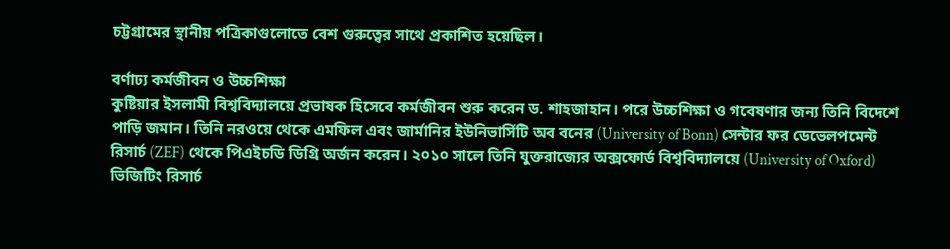চট্টগ্রামের স্থানীয় পত্রিকাগুলোতে বেশ গুরুত্বের সাথে প্রকাশিত হয়েছিল।

বর্ণাঢ্য কর্মজীবন ও উচ্চশিক্ষা
কুষ্টিয়ার ইসলামী বিশ্ববিদ্যালয়ে প্রভাষক হিসেবে কর্মজীবন শুরু করেন ড. শাহজাহান। পরে উচ্চশিক্ষা ও গবেষণার জন্য তিনি বিদেশে পাড়ি জমান। তিনি নরওয়ে থেকে এমফিল এবং জার্মানির ইউনিভার্সিটি অব বনের (University of Bonn) সেন্টার ফর ডেভেলপমেন্ট রিসার্চ (ZEF) থেকে পিএইচডি ডিগ্রি অর্জন করেন। ২০১০ সালে তিনি যুক্তরাজ্যের অক্সফোর্ড বিশ্ববিদ্যালয়ে (University of Oxford) ভিজিটিং রিসার্চ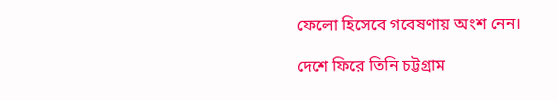ফেলো হিসেবে গবেষণায় অংশ নেন।

দেশে ফিরে তিনি চট্টগ্রাম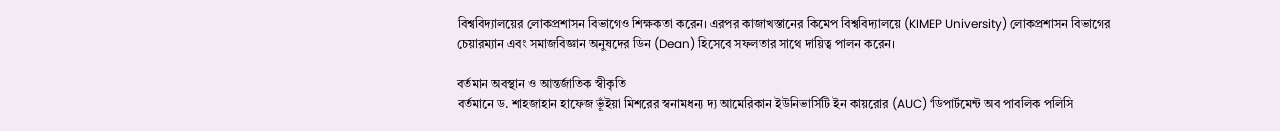বিশ্ববিদ্যালয়ের লোকপ্রশাসন বিভাগেও শিক্ষকতা করেন। এরপর কাজাখস্তানের কিমেপ বিশ্ববিদ্যালয়ে (KIMEP University) লোকপ্রশাসন বিভাগের চেয়ারম্যান এবং সমাজবিজ্ঞান অনুষদের ডিন (Dean) হিসেবে সফলতার সাথে দায়িত্ব পালন করেন।

বর্তমান অবস্থান ও আন্তর্জাতিক স্বীকৃতি
বর্তমানে ড. শাহজাহান হাফেজ ভূঁইয়া মিশরের স্বনামধন্য দ্য আমেরিকান ইউনিভার্সিটি ইন কায়রোর (AUC) ‘ডিপার্টমেন্ট অব পাবলিক পলিসি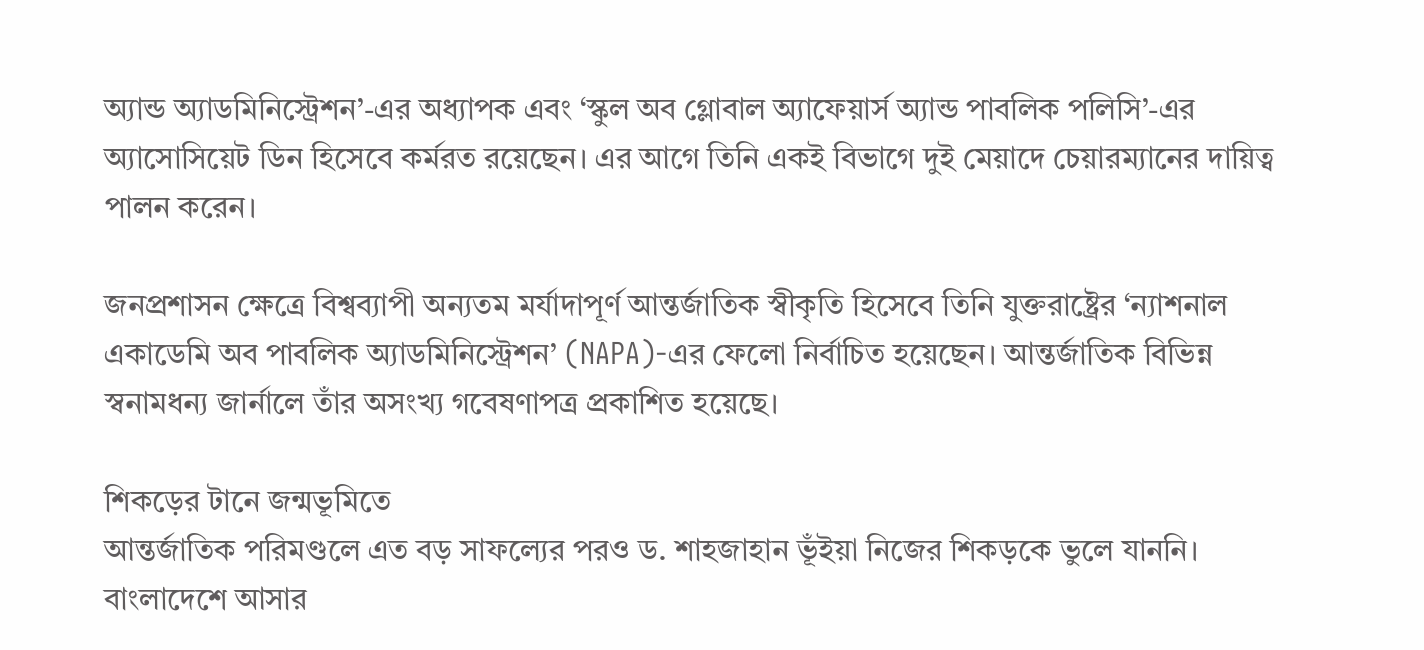অ্যান্ড অ্যাডমিনিস্ট্রেশন’-এর অধ্যাপক এবং ‘স্কুল অব গ্লোবাল অ্যাফেয়ার্স অ্যান্ড পাবলিক পলিসি’-এর অ্যাসোসিয়েট ডিন হিসেবে কর্মরত রয়েছেন। এর আগে তিনি একই বিভাগে দুই মেয়াদে চেয়ারম্যানের দায়িত্ব পালন করেন।

জনপ্রশাসন ক্ষেত্রে বিশ্বব্যাপী অন্যতম মর্যাদাপূর্ণ আন্তর্জাতিক স্বীকৃতি হিসেবে তিনি যুক্তরাষ্ট্রের ‘ন্যাশনাল একাডেমি অব পাবলিক অ্যাডমিনিস্ট্রেশন’ (NAPA)-এর ফেলো নির্বাচিত হয়েছেন। আন্তর্জাতিক বিভিন্ন স্বনামধন্য জার্নালে তাঁর অসংখ্য গবেষণাপত্র প্রকাশিত হয়েছে।

শিকড়ের টানে জন্মভূমিতে
আন্তর্জাতিক পরিমণ্ডলে এত বড় সাফল্যের পরও ড. শাহজাহান ভূঁইয়া নিজের শিকড়কে ভুলে যাননি। বাংলাদেশে আসার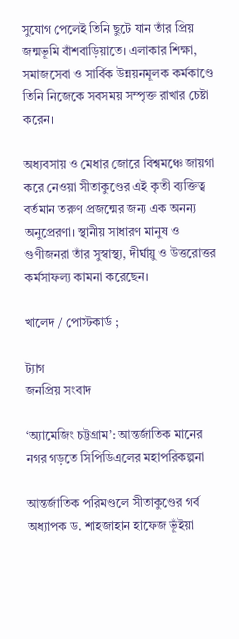সুযোগ পেলেই তিনি ছুটে যান তাঁর প্রিয় জন্মভূমি বাঁশবাড়িয়াতে। এলাকার শিক্ষা, সমাজসেবা ও সার্বিক উন্নয়নমূলক কর্মকাণ্ডে তিনি নিজেকে সবসময় সম্পৃক্ত রাখার চেষ্টা করেন।

অধ্যবসায় ও মেধার জোরে বিশ্বমঞ্চে জায়গা করে নেওয়া সীতাকুণ্ডের এই কৃতী ব্যক্তিত্ব বর্তমান তরুণ প্রজন্মের জন্য এক অনন্য অনুপ্রেরণা। স্থানীয় সাধারণ মানুষ ও গুণীজনরা তাঁর সুস্বাস্থ্য, দীর্ঘায়ু ও উত্তরোত্তর কর্মসাফল্য কামনা করেছেন।

খালেদ / পোস্টকার্ড ;

ট্যাগ
জনপ্রিয় সংবাদ

‘অ্যামেজিং চট্টগ্রাম’: আন্তর্জাতিক মানের নগর গড়তে সিপিডিএলের মহাপরিকল্পনা

আন্তর্জাতিক পরিমণ্ডলে সীতাকুণ্ডের গর্ব অধ্যাপক ড. শাহজাহান হাফেজ ভূঁইয়া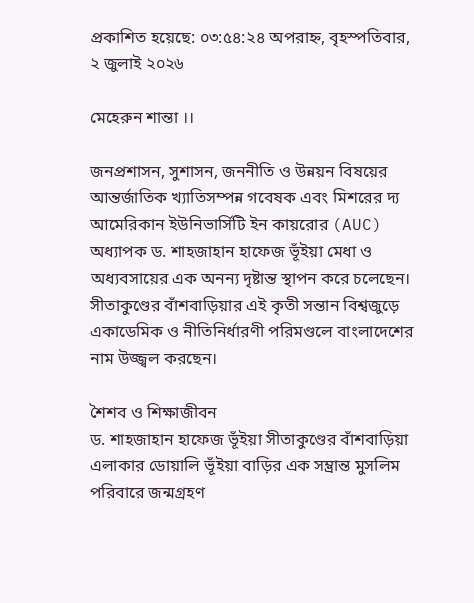প্রকাশিত হয়েছে: ০৩:৫৪:২৪ অপরাহ্ন, বৃহস্পতিবার, ২ জুলাই ২০২৬

মেহেরুন শান্তা ।।

জনপ্রশাসন, সুশাসন, জননীতি ও উন্নয়ন বিষয়ের আন্তর্জাতিক খ্যাতিসম্পন্ন গবেষক এবং মিশরের দ্য আমেরিকান ইউনিভার্সিটি ইন কায়রোর (AUC) অধ্যাপক ড. শাহজাহান হাফেজ ভূঁইয়া মেধা ও অধ্যবসায়ের এক অনন্য দৃষ্টান্ত স্থাপন করে চলেছেন। সীতাকুণ্ডের বাঁশবাড়িয়ার এই কৃতী সন্তান বিশ্বজুড়ে একাডেমিক ও নীতিনির্ধারণী পরিমণ্ডলে বাংলাদেশের নাম উজ্জ্বল করছেন।

শৈশব ও শিক্ষাজীবন
ড. শাহজাহান হাফেজ ভূঁইয়া সীতাকুণ্ডের বাঁশবাড়িয়া এলাকার ডোয়ালি ভূঁইয়া বাড়ির এক সম্ভ্রান্ত মুসলিম পরিবারে জন্মগ্রহণ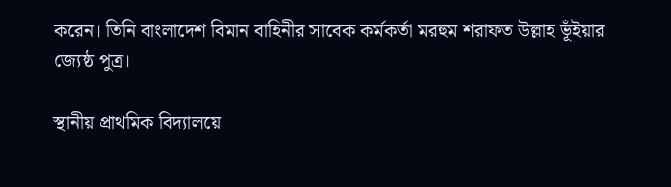করেন। তিনি বাংলাদেশ বিমান বাহিনীর সাবেক কর্মকর্তা মরহুম শরাফত উল্লাহ ভূঁইয়ার জ্যেষ্ঠ পুত্র।

স্থানীয় প্রাথমিক বিদ্যালয়ে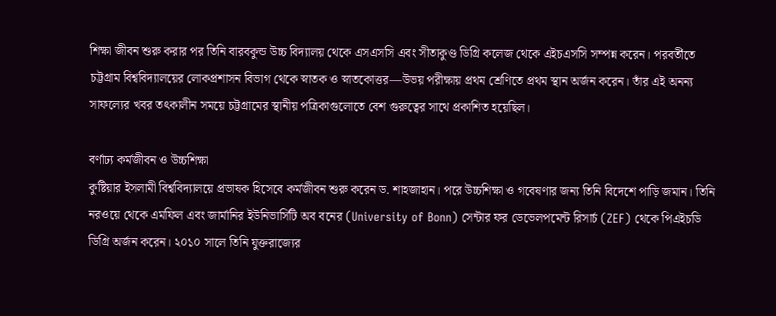শিক্ষা জীবন শুরু করার পর তিনি বারবকুন্ড উচ্চ বিদ্যালয় থেকে এসএসসি এবং সীতাকুণ্ড ডিগ্রি কলেজ থেকে এইচএসসি সম্পন্ন করেন। পরবর্তীতে চট্টগ্রাম বিশ্ববিদ্যালয়ের লোকপ্রশাসন বিভাগ থেকে স্নাতক ও স্নাতকোত্তর—উভয় পরীক্ষায় প্রথম শ্রেণিতে প্রথম স্থান অর্জন করেন। তাঁর এই অনন্য সাফল্যের খবর তৎকালীন সময়ে চট্টগ্রামের স্থানীয় পত্রিকাগুলোতে বেশ গুরুত্বের সাথে প্রকাশিত হয়েছিল।

বর্ণাঢ্য কর্মজীবন ও উচ্চশিক্ষা
কুষ্টিয়ার ইসলামী বিশ্ববিদ্যালয়ে প্রভাষক হিসেবে কর্মজীবন শুরু করেন ড. শাহজাহান। পরে উচ্চশিক্ষা ও গবেষণার জন্য তিনি বিদেশে পাড়ি জমান। তিনি নরওয়ে থেকে এমফিল এবং জার্মানির ইউনিভার্সিটি অব বনের (University of Bonn) সেন্টার ফর ডেভেলপমেন্ট রিসার্চ (ZEF) থেকে পিএইচডি ডিগ্রি অর্জন করেন। ২০১০ সালে তিনি যুক্তরাজ্যের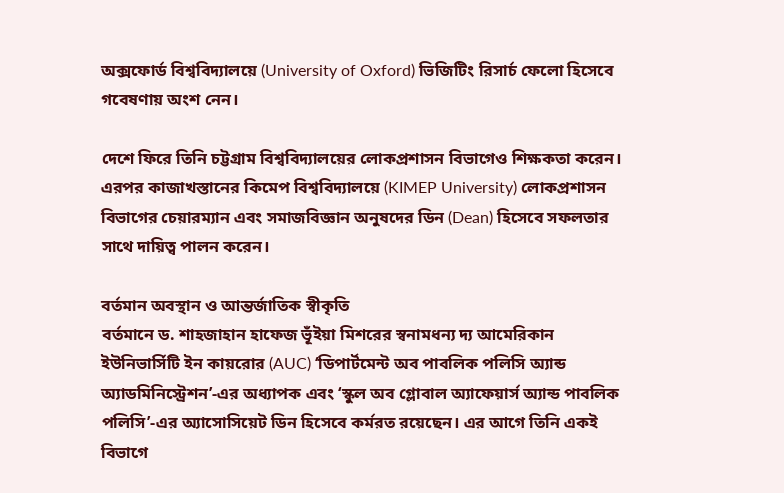অক্সফোর্ড বিশ্ববিদ্যালয়ে (University of Oxford) ভিজিটিং রিসার্চ ফেলো হিসেবে গবেষণায় অংশ নেন।

দেশে ফিরে তিনি চট্টগ্রাম বিশ্ববিদ্যালয়ের লোকপ্রশাসন বিভাগেও শিক্ষকতা করেন। এরপর কাজাখস্তানের কিমেপ বিশ্ববিদ্যালয়ে (KIMEP University) লোকপ্রশাসন বিভাগের চেয়ারম্যান এবং সমাজবিজ্ঞান অনুষদের ডিন (Dean) হিসেবে সফলতার সাথে দায়িত্ব পালন করেন।

বর্তমান অবস্থান ও আন্তর্জাতিক স্বীকৃতি
বর্তমানে ড. শাহজাহান হাফেজ ভূঁইয়া মিশরের স্বনামধন্য দ্য আমেরিকান ইউনিভার্সিটি ইন কায়রোর (AUC) ‘ডিপার্টমেন্ট অব পাবলিক পলিসি অ্যান্ড অ্যাডমিনিস্ট্রেশন’-এর অধ্যাপক এবং ‘স্কুল অব গ্লোবাল অ্যাফেয়ার্স অ্যান্ড পাবলিক পলিসি’-এর অ্যাসোসিয়েট ডিন হিসেবে কর্মরত রয়েছেন। এর আগে তিনি একই বিভাগে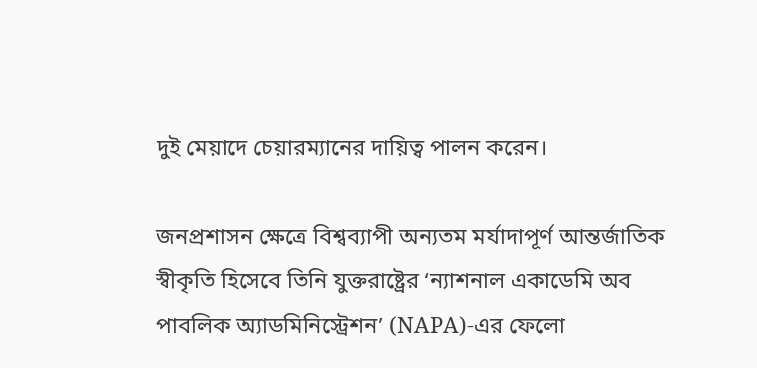দুই মেয়াদে চেয়ারম্যানের দায়িত্ব পালন করেন।

জনপ্রশাসন ক্ষেত্রে বিশ্বব্যাপী অন্যতম মর্যাদাপূর্ণ আন্তর্জাতিক স্বীকৃতি হিসেবে তিনি যুক্তরাষ্ট্রের ‘ন্যাশনাল একাডেমি অব পাবলিক অ্যাডমিনিস্ট্রেশন’ (NAPA)-এর ফেলো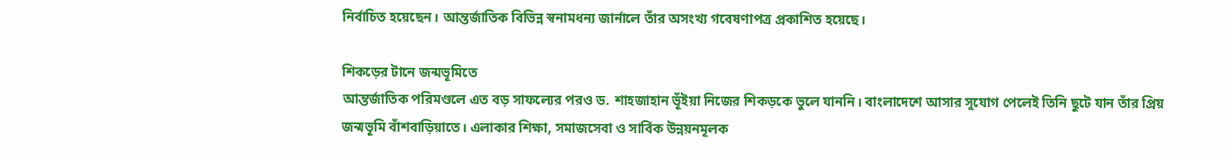নির্বাচিত হয়েছেন। আন্তর্জাতিক বিভিন্ন স্বনামধন্য জার্নালে তাঁর অসংখ্য গবেষণাপত্র প্রকাশিত হয়েছে।

শিকড়ের টানে জন্মভূমিতে
আন্তর্জাতিক পরিমণ্ডলে এত বড় সাফল্যের পরও ড. শাহজাহান ভূঁইয়া নিজের শিকড়কে ভুলে যাননি। বাংলাদেশে আসার সুযোগ পেলেই তিনি ছুটে যান তাঁর প্রিয় জন্মভূমি বাঁশবাড়িয়াতে। এলাকার শিক্ষা, সমাজসেবা ও সার্বিক উন্নয়নমূলক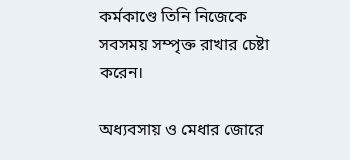কর্মকাণ্ডে তিনি নিজেকে সবসময় সম্পৃক্ত রাখার চেষ্টা করেন।

অধ্যবসায় ও মেধার জোরে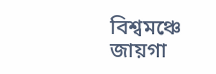বিশ্বমঞ্চে জায়গা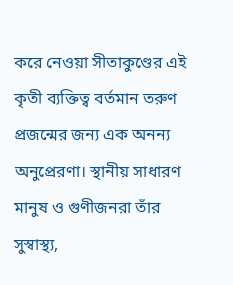করে নেওয়া সীতাকুণ্ডের এই কৃতী ব্যক্তিত্ব বর্তমান তরুণ প্রজন্মের জন্য এক অনন্য অনুপ্রেরণা। স্থানীয় সাধারণ মানুষ ও গুণীজনরা তাঁর সুস্বাস্থ্য,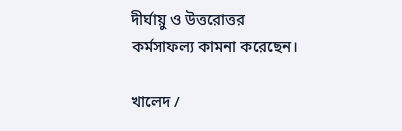দীর্ঘায়ু ও উত্তরোত্তর কর্মসাফল্য কামনা করেছেন।

খালেদ /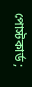পোস্টকার্ড ;